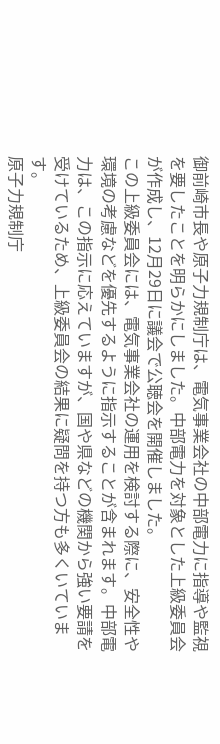御前崎市長や原子力規制庁は、電気事業会社の中部電力に指導や監視を要したことを明らかにしました。中部電力を対象とした上級委員会が作成し、12月29日に議会で公聴会を開催しました。
この上級委員会には、電気事業会社の運用を検討する際に、安全性や環境の考慮などを優先するように指示することが含まれます。中部電力は、この指示に応えていますが、国や県などの機関から強い要請を受けているため、上級委員会の結果に疑問を持つ方も多くいています。
原子力規制庁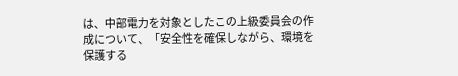は、中部電力を対象としたこの上級委員会の作成について、「安全性を確保しながら、環境を保護する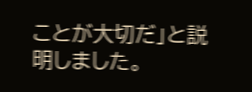ことが大切だ」と説明しました。